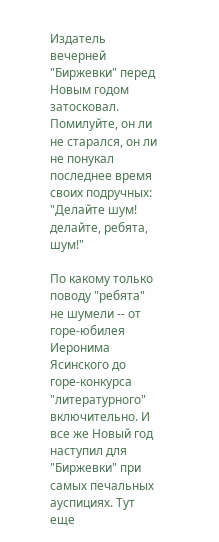Издатель вечерней "Биржевки" перед Новым годом затосковал. Помилуйте, он ли не старался, он ли не понукал последнее время своих подручных: "Делайте шум! делайте, ребята, шум!"

По какому только поводу "ребята" не шумели -- от горе-юбилея Иеронима Ясинского до горе-конкурса "литературного" включительно. И все же Новый год наступил для "Биржевки" при самых печальных ауспициях. Тут еще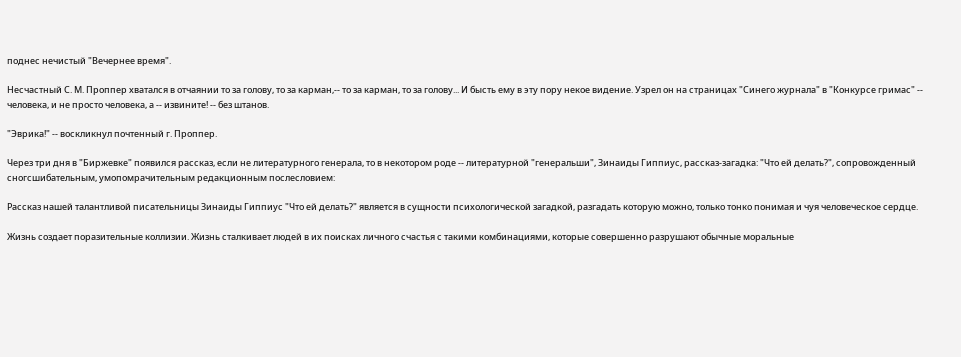поднес нечистый "Вечернее время".

Несчастный С. М. Проппер хватался в отчаянии то за голову, то за карман,-- то за карман, то за голову... И бысть ему в эту пору некое видение. Узрел он на страницах "Синего журнала" в "Конкурсе гримас" -- человека, и не просто человека, а -- извините! -- без штанов.

"Эврика!" -- воскликнул почтенный г. Проппер.

Через три дня в "Биржевке" появился рассказ, если не литературного генерала, то в некотором роде -- литературной "генеральши", Зинаиды Гиппиус, рассказ-загадка: "Что ей делать?", сопровожденный сногсшибательным, умопомрачительным редакционным послесловием:

Рассказ нашей талантливой писательницы Зинаиды Гиппиус "Что ей делать?" является в сущности психологической загадкой, разгадать которую можно, только тонко понимая и чуя человеческое сердце.

Жизнь создает поразительные коллизии. Жизнь сталкивает людей в их поисках личного счастья с такими комбинациями, которые совершенно разрушают обычные моральные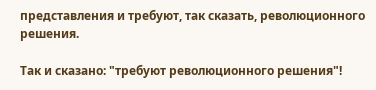представления и требуют, так сказать, революционного решения.

Так и сказано: "требуют революционного решения"!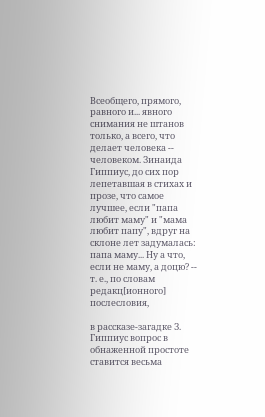Всеобщего, прямого, равного и... явного снимания не штанов только, а всего, что делает человека -- человеком. Зинаида Гиппиус, до сих пор лепетавшая в стихах и прозе, что самое лучшее, если "папа любит маму" и "мама любит папу", вдруг на склоне лет задумалась: папа маму... Ну а что, если не маму, а доцю? -- т. е., по словам редакц[ионного] послесловия,

в рассказе-загадке З. Гиппиус вопрос в обнаженной простоте ставится весьма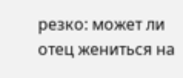резко: может ли отец жениться на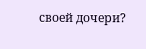своей дочери?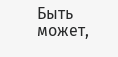Быть может,